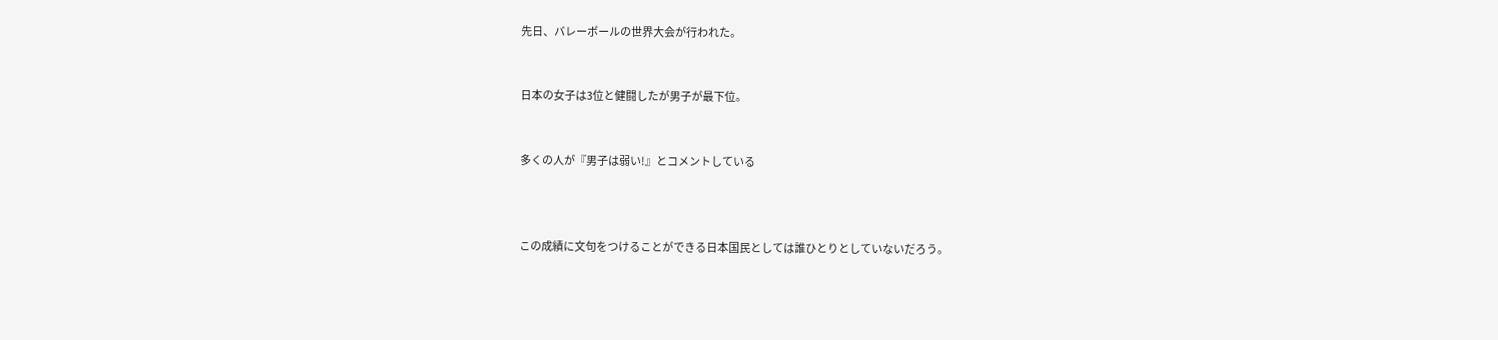先日、バレーボールの世界大会が行われた。


日本の女子は3位と健闘したが男子が最下位。


多くの人が『男子は弱い!』とコメントしている



この成績に文句をつけることができる日本国民としては誰ひとりとしていないだろう。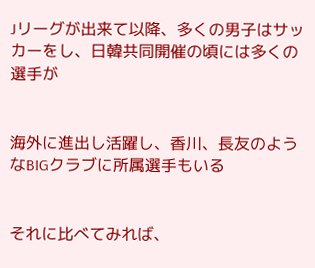Jリーグが出来て以降、多くの男子はサッカーをし、日韓共同開催の頃には多くの選手が


海外に進出し活躍し、香川、長友のようなBIGクラブに所属選手もいる


それに比べてみれば、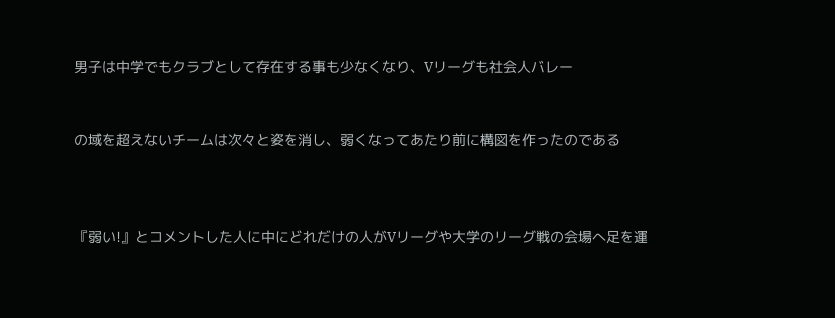男子は中学でもクラブとして存在する事も少なくなり、Vリーグも社会人バレー


の域を超えないチームは次々と姿を消し、弱くなってあたり前に構図を作ったのである



『弱い!』とコメントした人に中にどれだけの人がVリーグや大学のリーグ戦の会場へ足を運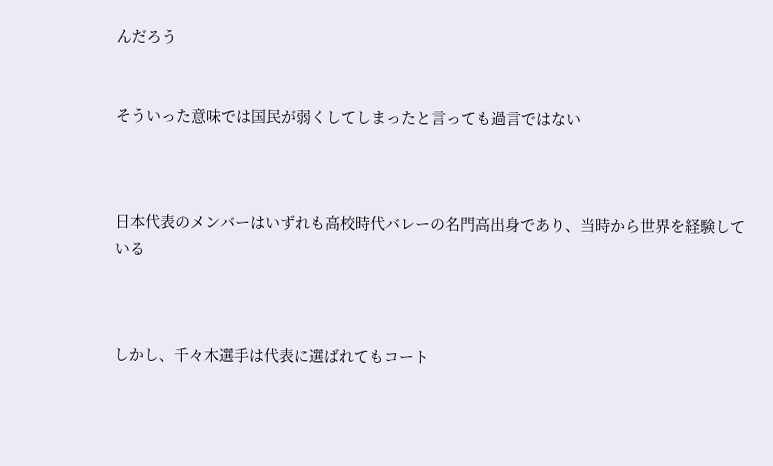んだろう


そういった意味では国民が弱くしてしまったと言っても過言ではない



日本代表のメンバーはいずれも高校時代バレーの名門高出身であり、当時から世界を経験している



しかし、千々木選手は代表に選ばれてもコート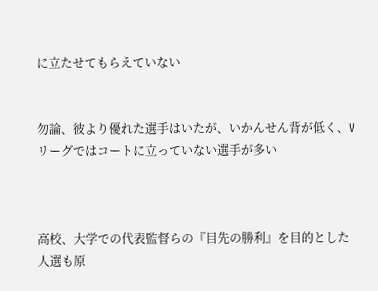に立たせてもらえていない


勿論、彼より優れた選手はいたが、いかんせん背が低く、Vリーグではコートに立っていない選手が多い



高校、大学での代表監督らの『目先の勝利』を目的とした人選も原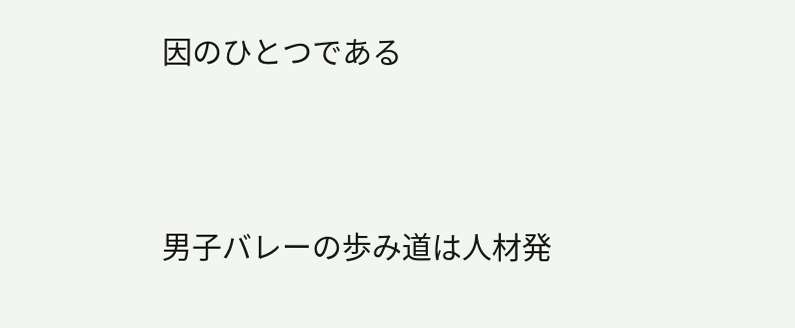因のひとつである




男子バレーの歩み道は人材発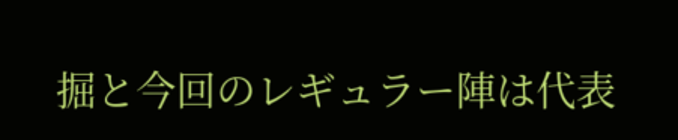掘と今回のレギュラー陣は代表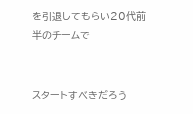を引退してもらい20代前半のチームで


スタートすべきだろう